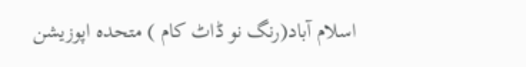اسلام آباد(رنگ نو ڈاٹ کام ) متحدہ اپوزیشن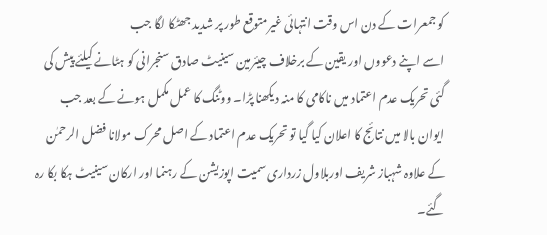کو جمعرات کے دن اس وقت انتہائی غیرمتوقع طور پر شدید جھٹکا لگا جب
اسے اپنے دعووں اور یقین کے برخلاف چیئرمین سینیٹ صادق سنجرانی کو ہٹانے کیلئے پیش کی گئی تحریک عدم اعتماد میں ناکامی کا منہ دیکھنا پڑا۔ ووٹنگ کا عمل مکمل ہونے کے بعد جب ایوان بالا میں نتائج کا اعلان کیا گیا تو تحریک عدم اعتماد کے اصل محرک مولانا فضل الرحمٰن کے علاوہ شہباز شریف اوربلاول زرداری سمیت اپوزیشن کے رہنما اور ارکان سینیٹ ہکا بکا رہ گئے۔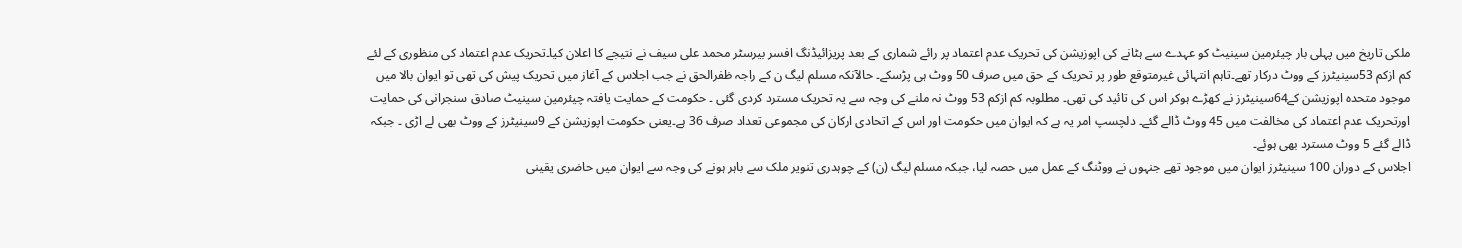ملکی تاریخ میں پہلی بار چیئرمین سینیٹ کو عہدے سے ہٹانے کی اپوزیشن کی تحریک عدم اعتماد پر رائے شماری کے بعد پریزائیڈنگ افسر بیرسٹر محمد علی سیف نے نتیجے کا اعلان کیا۔تحریک عدم اعتماد کی منظوری کے لئے کم ازکم 53سینیٹرز کے ووٹ درکار تھے۔تاہم انتہائی غیرمتوقع طور پر تحریک کے حق میں صرف 50 ووٹ ہی پڑسکے۔ حالآنکہ مسلم لیگ ن کے راجہ ظفرالحق نے جب اجلاس کے آغاز میں تحریک پیش کی تھی تو ایوان بالا میں موجود متحدہ اپوزیشن کے64سینیٹرز نے کھڑے ہوکر اس کی تائید کی تھی۔ مطلوبہ کم ازکم 53 ووٹ نہ ملنے کی وجہ سے یہ تحریک مسترد کردی گئی ۔ حکومت کے حمایت یافتہ چیئرمین سینیٹ صادق سنجرانی کی حمایت اورتحریک عدم اعتماد کی مخالفت میں 45 ووٹ ڈالے گئے۔ دلچسپ امر یہ ہے کہ ایوان میں حکومت اور اس کے اتحادی ارکان کی مجموعی تعداد صرف 36 ہے۔یعنی حکومت اپوزیشن کے 9سینیٹرز کے ووٹ بھی لے اڑی ۔ جبکہ ڈالے گئے 5 ووٹ مسترد بھی ہوئے۔
اجلاس کے دوران 100 سینیٹرز ایوان میں موجود تھے جنہوں نے ووٹنگ کے عمل میں حصہ لیا، جبکہ مسلم لیگ (ن) کے چوہدری تنویر ملک سے باہر ہونے کی وجہ سے ایوان میں حاضری یقینی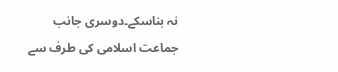نہ بناسکے۔دوسری جانب جماعت اسلامی کی طرف سے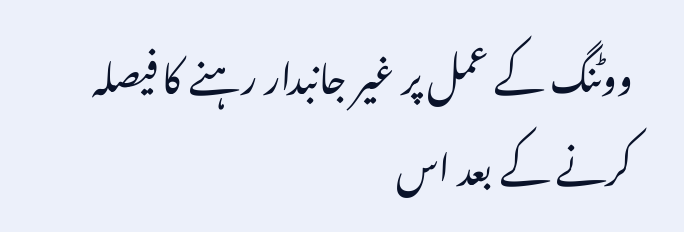ووٹنگ کے عمل پر غیر جانبدار رہنے کا فیصلہ کرنے کے بعد اس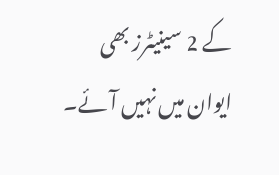کے 2 سینیٹرز بھی ایوان میں نہیں آئے۔